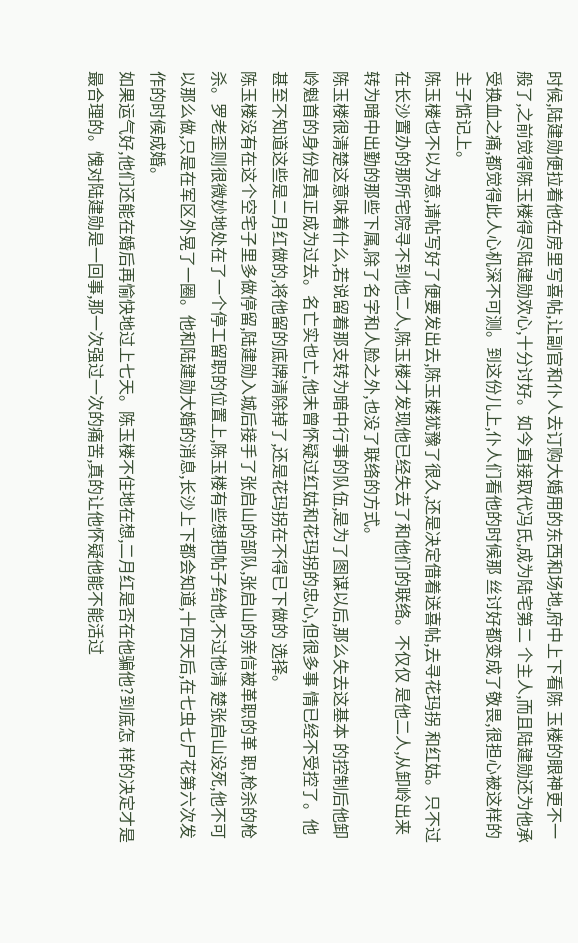时候,陆建勋便拉着他在房里写喜帖,让副官和仆人去订购大婚用的东西和场地,府中上下看陈 玉楼的眼神更不一般了,之前觉得陈玉楼得尽陆建勋欢心,十分讨好。如今直接取代冯氏,成为陆宅第二 个主人,而且陆建勋还为他承受换血之痛,都觉得此人心机深不可测。到这份儿上,仆人们看他的时候那 丝讨好都变成了敬畏,很担心被这样的主子惦记上。
陈玉楼也不以为意,请帖写好了便要发出去,陈玉楼犹豫了很久,还是决定借着送喜帖,去寻花玛拐 和红姑。只不过在长沙置办的那所宅院寻不到他二人,陈玉楼才发现他已经失去了和他们的联络。不仅仅 是他二人,从卸岭出来转为暗中出勤的那些下属,除了名字和人脸之外,也没了联络的方式。
陈玉楼很清楚这意味着什么,若说留着那支转为暗中行事的队伍,是为了图谋以后,那么失去这基本 的控制后他卸岭魁首的身份是真正成为过去。名亡实也亡,他未曾怀疑过红姑和花玛拐的忠心,但很多事 情已经不受控了。他甚至不知道这些是二月红做的,将他留的底牌清除掉了,还是花玛拐在不得已下做的 选择。
陈玉楼没有在这个空宅子里多做停留,陆建勋入城后接手了张启山的部队,张启山的亲信被革职的革 职,枪杀的枪杀。罗老歪则很微妙地处在了一个停工留职的位置上,陈玉楼有些想把帖子给他,不过他清 楚张启山没死,他不可以那么做,只是在军区外晃了一圈。他和陆建勋大婚的消息,长沙上下都会知道,十四天后,在七虫七尸花第六次发作的时候成婚。
如果运气好,他们还能在婚后再愉快地过上七天。陈玉楼不住地在想,二月红是否在他骗他?到底怎 样的决定才是最合理的。愧对陆建勋是一回事,那一次强过一次的痛苦,真的让他怀疑他能不能活过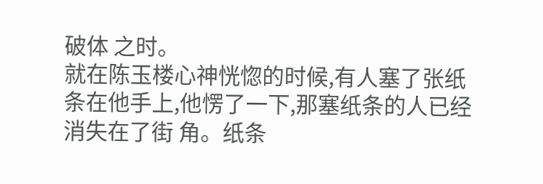破体 之时。
就在陈玉楼心神恍惚的时候,有人塞了张纸条在他手上,他愣了一下,那塞纸条的人已经消失在了街 角。纸条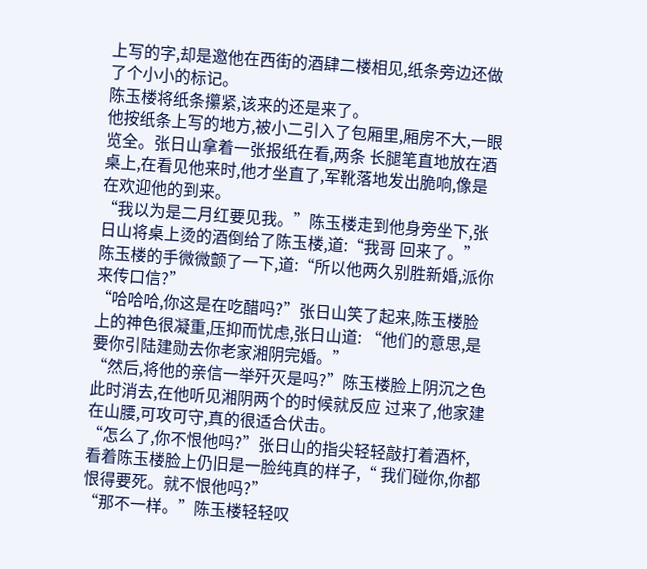上写的字,却是邀他在西街的酒肆二楼相见,纸条旁边还做了个小小的标记。
陈玉楼将纸条攥紧,该来的还是来了。
他按纸条上写的地方,被小二引入了包厢里,厢房不大,一眼览全。张日山拿着一张报纸在看,两条 长腿笔直地放在酒桌上,在看见他来时,他才坐直了,军靴落地发出脆响,像是在欢迎他的到来。
“我以为是二月红要见我。”陈玉楼走到他身旁坐下,张日山将桌上烫的酒倒给了陈玉楼,道:“我哥 回来了。”
陈玉楼的手微微颤了一下,道:“所以他两久别胜新婚,派你来传口信?”
“哈哈哈,你这是在吃醋吗?”张日山笑了起来,陈玉楼脸上的神色很凝重,压抑而忧虑,张日山道: “他们的意思,是要你引陆建勋去你老家湘阴完婚。”
“然后,将他的亲信一举歼灭是吗?”陈玉楼脸上阴沉之色此时消去,在他听见湘阴两个的时候就反应 过来了,他家建在山腰,可攻可守,真的很适合伏击。
“怎么了,你不恨他吗?”张日山的指尖轻轻敲打着酒杯,看着陈玉楼脸上仍旧是一脸纯真的样子,“ 我们碰你,你都恨得要死。就不恨他吗?”
“那不一样。”陈玉楼轻轻叹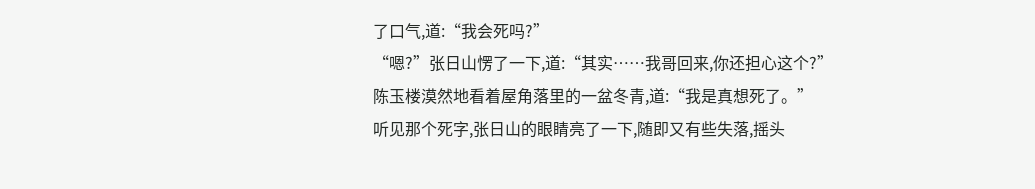了口气,道:“我会死吗?”
“嗯?”张日山愣了一下,道:“其实……我哥回来,你还担心这个?”
陈玉楼漠然地看着屋角落里的一盆冬青,道:“我是真想死了。”
听见那个死字,张日山的眼睛亮了一下,随即又有些失落,摇头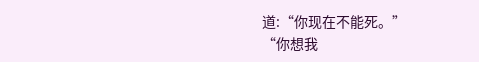道:“你现在不能死。”
“你想我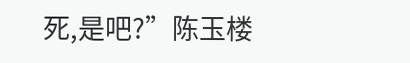死,是吧?”陈玉楼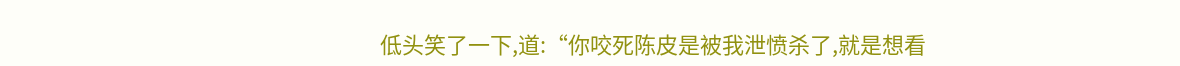低头笑了一下,道:“你咬死陈皮是被我泄愤杀了,就是想看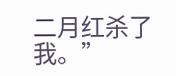二月红杀了 我。”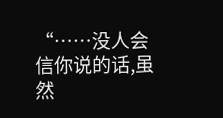“……没人会信你说的话,虽然